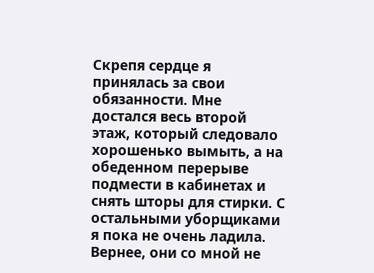Скрепя сердце я принялась за свои обязанности. Мне достался весь второй этаж, который следовало хорошенько вымыть, а на обеденном перерыве подмести в кабинетах и снять шторы для стирки. С остальными уборщиками я пока не очень ладила. Вернее, они со мной не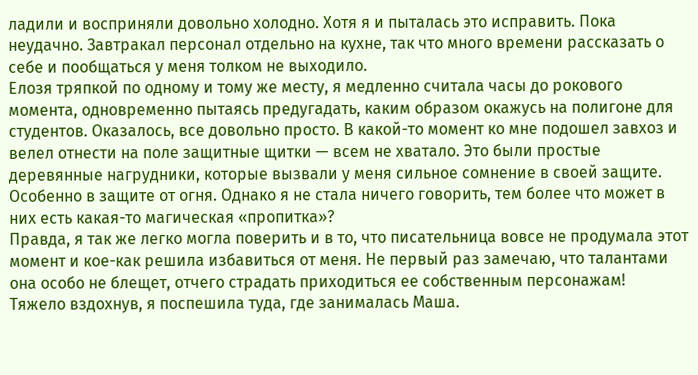ладили и восприняли довольно холодно. Хотя я и пыталась это исправить. Пока неудачно. Завтракал персонал отдельно на кухне, так что много времени рассказать о себе и пообщаться у меня толком не выходило.
Елозя тряпкой по одному и тому же месту, я медленно считала часы до рокового момента, одновременно пытаясь предугадать, каким образом окажусь на полигоне для студентов. Оказалось, все довольно просто. В какой-то момент ко мне подошел завхоз и велел отнести на поле защитные щитки — всем не хватало. Это были простые деревянные нагрудники, которые вызвали у меня сильное сомнение в своей защите. Особенно в защите от огня. Однако я не стала ничего говорить, тем более что может в них есть какая-то магическая «пропитка»?
Правда, я так же легко могла поверить и в то, что писательница вовсе не продумала этот момент и кое-как решила избавиться от меня. Не первый раз замечаю, что талантами она особо не блещет, отчего страдать приходиться ее собственным персонажам!
Тяжело вздохнув, я поспешила туда, где занималась Маша.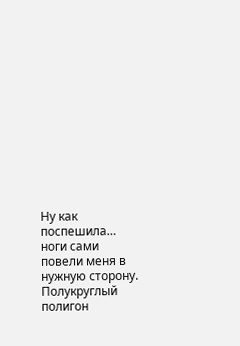Ну как поспешила… ноги сами повели меня в нужную сторону.
Полукруглый полигон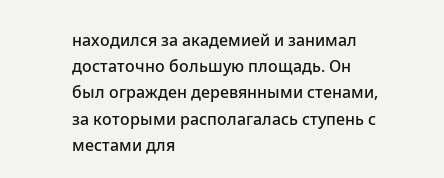находился за академией и занимал достаточно большую площадь. Он был огражден деревянными стенами, за которыми располагалась ступень с местами для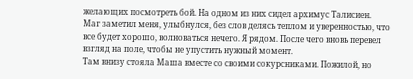желающих посмотреть бой. На одном из них сидел архимус Талисиен.
Маг заметил меня, улыбнулся, без слов делясь теплом и уверенностью, что все будет хорошо, волноваться нечего. Я рядом. После чего вновь перевел взгляд на поле, чтобы не упустить нужный момент.
Там внизу стояла Маша вместе со своими сокурсниками. Пожилой, но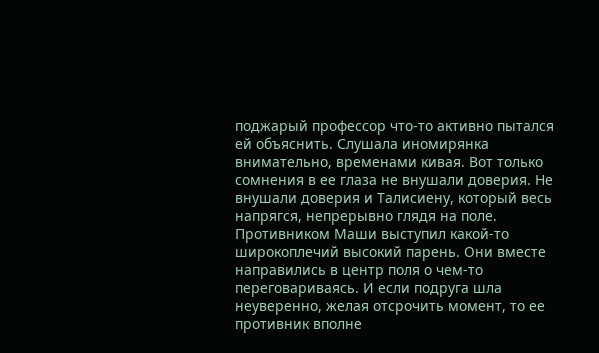поджарый профессор что-то активно пытался ей объяснить. Слушала иномирянка внимательно, временами кивая. Вот только сомнения в ее глаза не внушали доверия. Не внушали доверия и Талисиену, который весь напрягся, непрерывно глядя на поле.
Противником Маши выступил какой-то широкоплечий высокий парень. Они вместе направились в центр поля о чем-то переговариваясь. И если подруга шла неуверенно, желая отсрочить момент, то ее противник вполне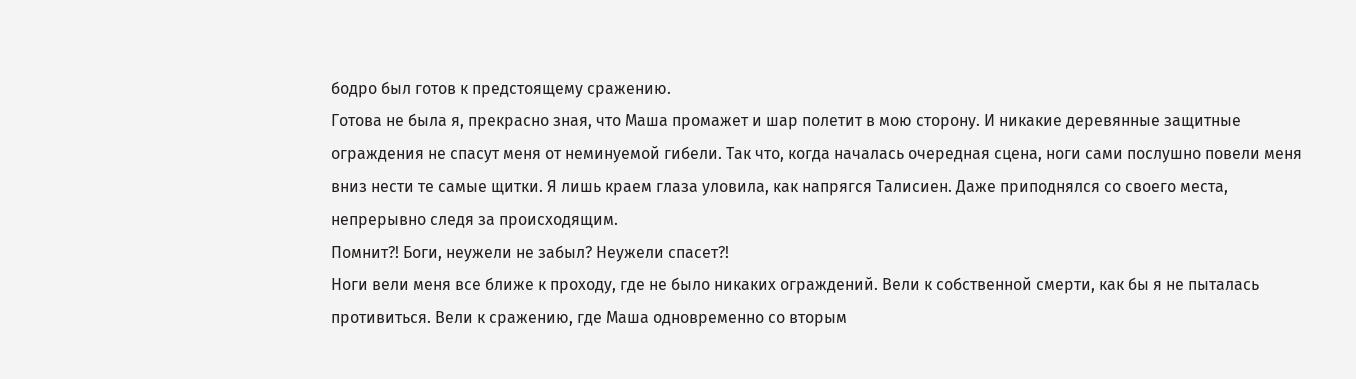бодро был готов к предстоящему сражению.
Готова не была я, прекрасно зная, что Маша промажет и шар полетит в мою сторону. И никакие деревянные защитные ограждения не спасут меня от неминуемой гибели. Так что, когда началась очередная сцена, ноги сами послушно повели меня вниз нести те самые щитки. Я лишь краем глаза уловила, как напрягся Талисиен. Даже приподнялся со своего места, непрерывно следя за происходящим.
Помнит?! Боги, неужели не забыл? Неужели спасет?!
Ноги вели меня все ближе к проходу, где не было никаких ограждений. Вели к собственной смерти, как бы я не пыталась противиться. Вели к сражению, где Маша одновременно со вторым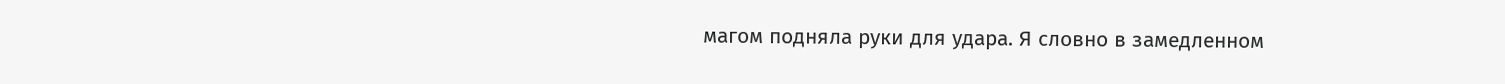магом подняла руки для удара. Я словно в замедленном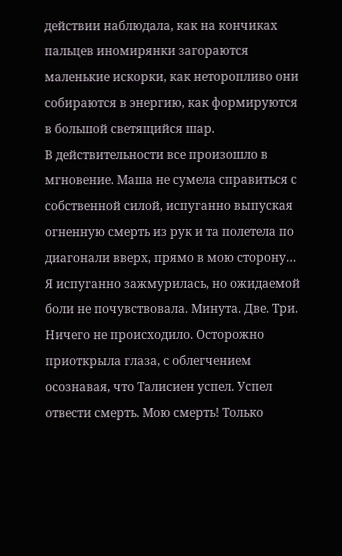действии наблюдала, как на кончиках пальцев иномирянки загораются маленькие искорки, как неторопливо они собираются в энергию, как формируются в большой светящийся шар.
В действительности все произошло в мгновение. Маша не сумела справиться с собственной силой, испуганно выпуская огненную смерть из рук и та полетела по диагонали вверх, прямо в мою сторону…
Я испуганно зажмурилась, но ожидаемой боли не почувствовала. Минута. Две. Три. Ничего не происходило. Осторожно приоткрыла глаза, с облегчением осознавая, что Талисиен успел. Успел отвести смерть. Мою смерть! Только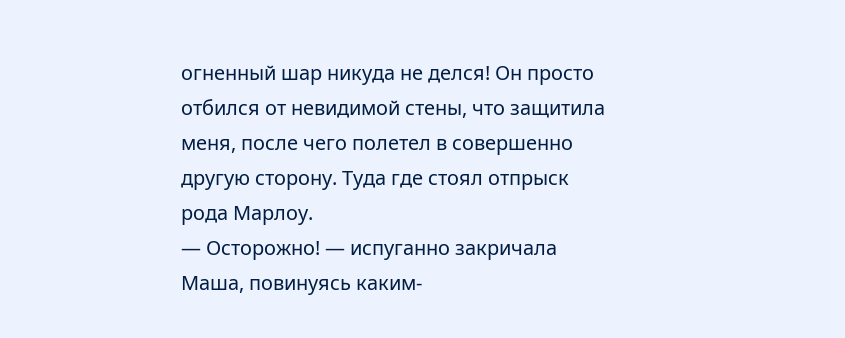огненный шар никуда не делся! Он просто отбился от невидимой стены, что защитила меня, после чего полетел в совершенно другую сторону. Туда где стоял отпрыск рода Марлоу.
— Осторожно! — испуганно закричала Маша, повинуясь каким-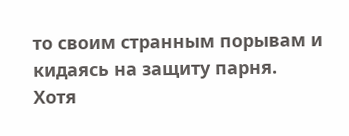то своим странным порывам и кидаясь на защиту парня.
Хотя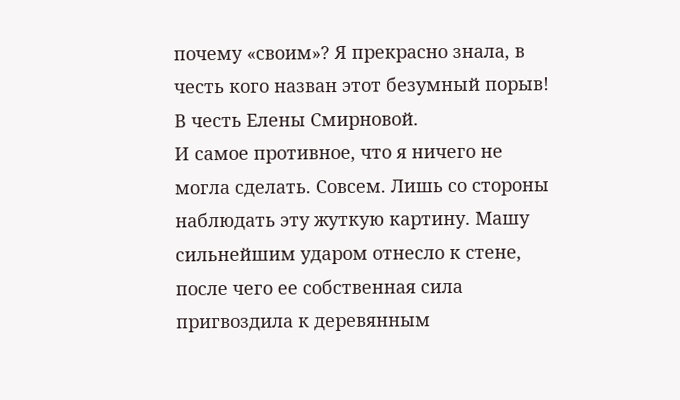почему «своим»? Я прекрасно знала, в честь кого назван этот безумный порыв! В честь Елены Смирновой.
И самое противное, что я ничего не могла сделать. Совсем. Лишь со стороны наблюдать эту жуткую картину. Машу сильнейшим ударом отнесло к стене, после чего ее собственная сила пригвоздила к деревянным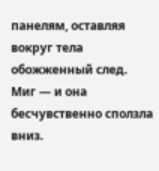панелям, оставляя вокруг тела обожженный след. Миг — и она бесчувственно сползла вниз.